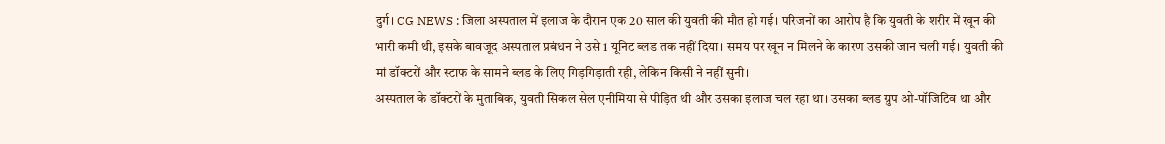दुर्ग। CG NEWS : जिला अस्पताल में इलाज के दौरान एक 20 साल की युवती की मौत हो गई। परिजनों का आरोप है कि युवती के शरीर में खून की भारी कमी थी, इसके बावजूद अस्पताल प्रबंधन ने उसे 1 यूनिट ब्लड तक नहीं दिया। समय पर खून न मिलने के कारण उसकी जान चली गई। युवती की मां डॉक्टरों और स्टाफ के सामने ब्लड के लिए गिड़गिड़ाती रही, लेकिन किसी ने नहीं सुनी।
अस्पताल के डॉक्टरों के मुताबिक, युवती सिकल सेल एनीमिया से पीड़ित थी और उसका इलाज चल रहा था। उसका ब्लड ग्रुप ओ-पॉजिटिव था और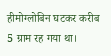हीमोग्लोबिन घटकर करीब 5 ग्राम रह गया था।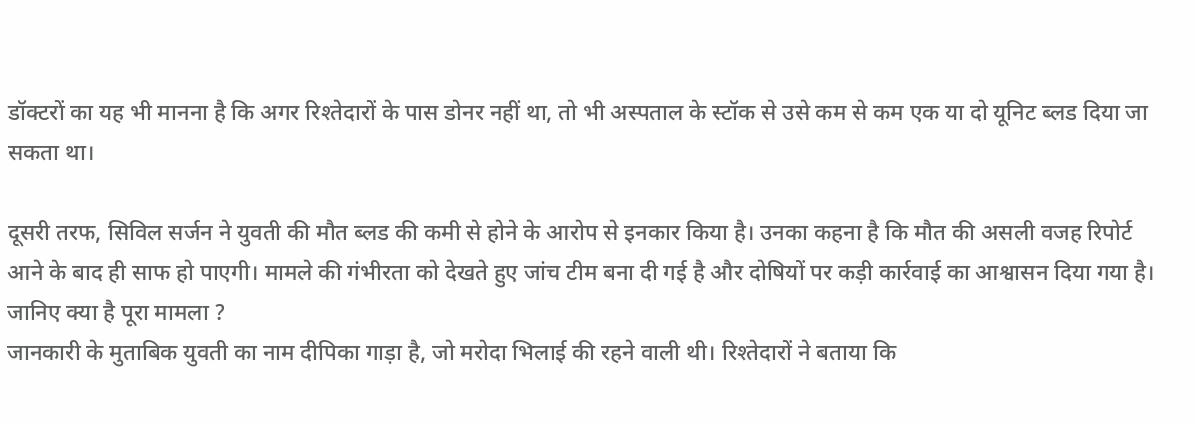डॉक्टरों का यह भी मानना है कि अगर रिश्तेदारों के पास डोनर नहीं था, तो भी अस्पताल के स्टॉक से उसे कम से कम एक या दो यूनिट ब्लड दिया जा सकता था।

दूसरी तरफ, सिविल सर्जन ने युवती की मौत ब्लड की कमी से होने के आरोप से इनकार किया है। उनका कहना है कि मौत की असली वजह रिपोर्ट आने के बाद ही साफ हो पाएगी। मामले की गंभीरता को देखते हुए जांच टीम बना दी गई है और दोषियों पर कड़ी कार्रवाई का आश्वासन दिया गया है।
जानिए क्या है पूरा मामला ?
जानकारी के मुताबिक युवती का नाम दीपिका गाड़ा है, जो मरोदा भिलाई की रहने वाली थी। रिश्तेदारों ने बताया कि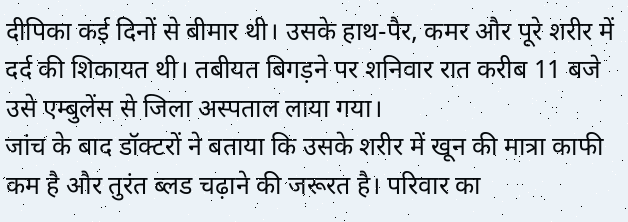दीपिका कई दिनों से बीमार थी। उसके हाथ-पैर, कमर और पूरे शरीर में दर्द की शिकायत थी। तबीयत बिगड़ने पर शनिवार रात करीब 11 बजे उसे एम्बुलेंस से जिला अस्पताल लाया गया।
जांच के बाद डॉक्टरों ने बताया कि उसके शरीर में खून की मात्रा काफी कम है और तुरंत ब्लड चढ़ाने की जरूरत है। परिवार का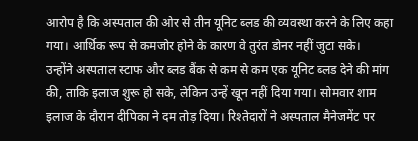आरोप है कि अस्पताल की ओर से तीन यूनिट ब्लड की व्यवस्था करने के लिए कहा गया। आर्थिक रूप से कमजोर होने के कारण वे तुरंत डोनर नहीं जुटा सके।
उन्होंने अस्पताल स्टाफ और ब्लड बैंक से कम से कम एक यूनिट ब्लड देने की मांग की, ताकि इलाज शुरू हो सके, लेकिन उन्हें खून नहीं दिया गया। सोमवार शाम इलाज के दौरान दीपिका ने दम तोड़ दिया। रिश्तेदारों ने अस्पताल मैनेजमेंट पर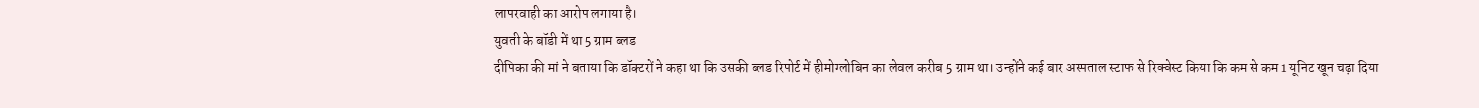लापरवाही का आरोप लगाया है।
युवती के बॉडी में था 5 ग्राम ब्लड
दीपिका की मां ने बताया कि डॉक्टरों ने कहा था कि उसकी ब्लड रिपोर्ट में हीमोग्लोबिन का लेवल करीब 5 ग्राम था। उन्होंने कई बार अस्पताल स्टाफ से रिक्वेस्ट किया कि कम से कम 1 यूनिट खून चढ़ा दिया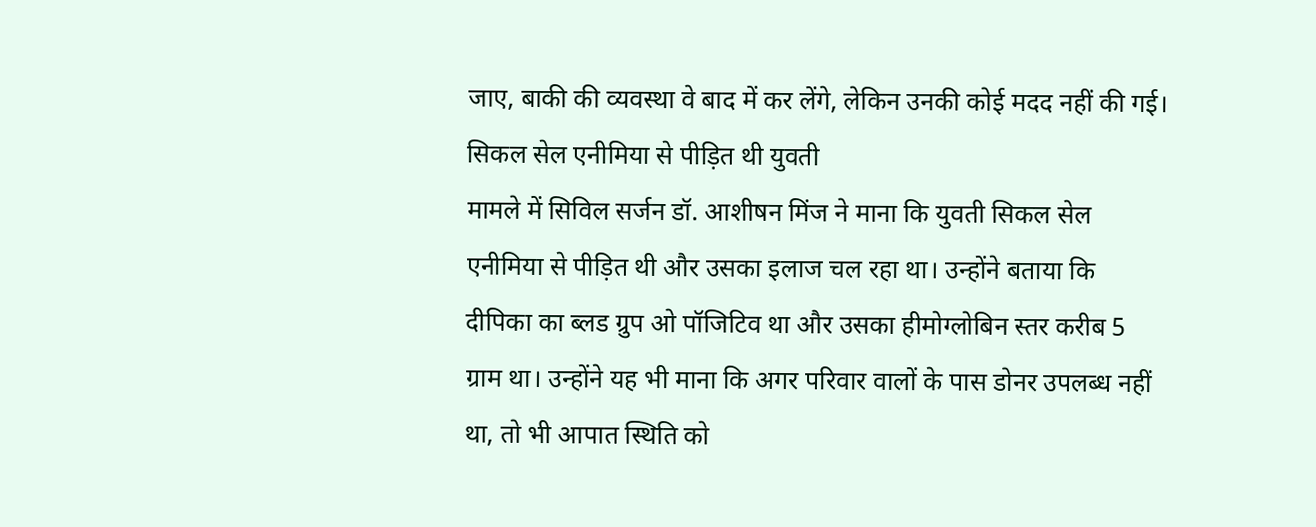जाए, बाकी की व्यवस्था वे बाद में कर लेंगे, लेकिन उनकी कोई मदद नहीं की गई।
सिकल सेल एनीमिया से पीड़ित थी युवती
मामले में सिविल सर्जन डॉ. आशीषन मिंज ने माना कि युवती सिकल सेल एनीमिया से पीड़ित थी और उसका इलाज चल रहा था। उन्होंने बताया कि दीपिका का ब्लड ग्रुप ओ पॉजिटिव था और उसका हीमोग्लोबिन स्तर करीब 5 ग्राम था। उन्होंने यह भी माना कि अगर परिवार वालों के पास डोनर उपलब्ध नहीं था, तो भी आपात स्थिति को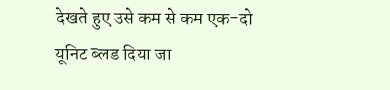देखते हुए उसे कम से कम एक-दो यूनिट ब्लड दिया जा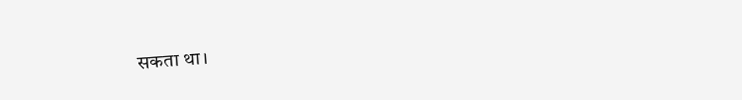सकता था।